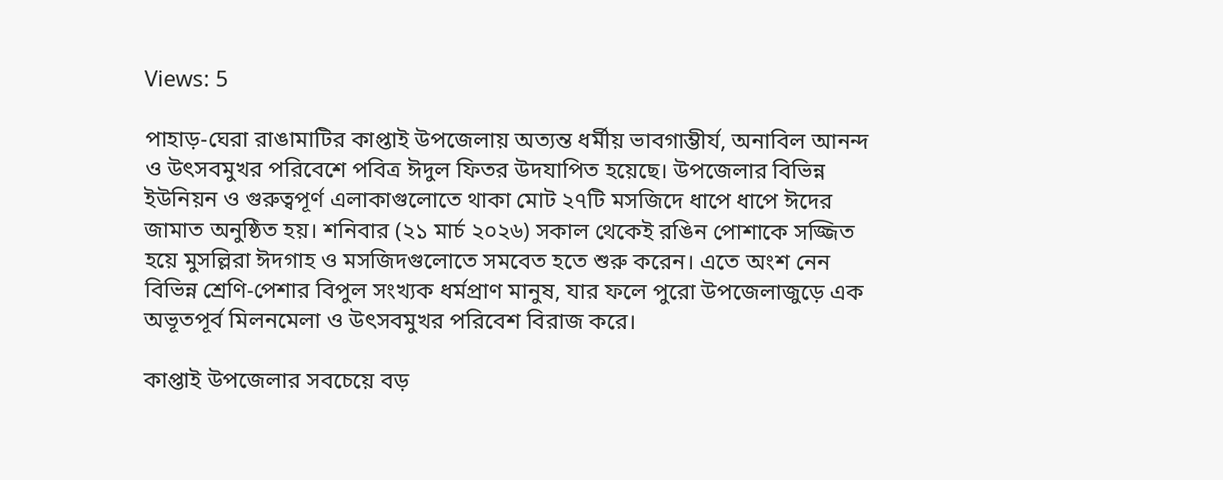Views: 5

পাহাড়-ঘেরা রাঙামাটির কাপ্তাই উপজেলায় অত্যন্ত ধর্মীয় ভাবগাম্ভীর্য, অনাবিল আনন্দ ও উৎসবমুখর পরিবেশে পবিত্র ঈদুল ফিতর উদযাপিত হয়েছে। উপজেলার বিভিন্ন ইউনিয়ন ও গুরুত্বপূর্ণ এলাকাগুলোতে থাকা মোট ২৭টি মসজিদে ধাপে ধাপে ঈদের জামাত অনুষ্ঠিত হয়। শনিবার (২১ মার্চ ২০২৬) সকাল থেকেই রঙিন পোশাকে সজ্জিত হয়ে মুসল্লিরা ঈদগাহ ও মসজিদগুলোতে সমবেত হতে শুরু করেন। এতে অংশ নেন বিভিন্ন শ্রেণি-পেশার বিপুল সংখ্যক ধর্মপ্রাণ মানুষ, যার ফলে পুরো উপজেলাজুড়ে এক অভূতপূর্ব মিলনমেলা ও উৎসবমুখর পরিবেশ বিরাজ করে।

কাপ্তাই উপজেলার সবচেয়ে বড়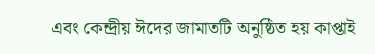এবং কেন্দ্রীয় ঈদের জামাতটি অনুষ্ঠিত হয় কাপ্তাই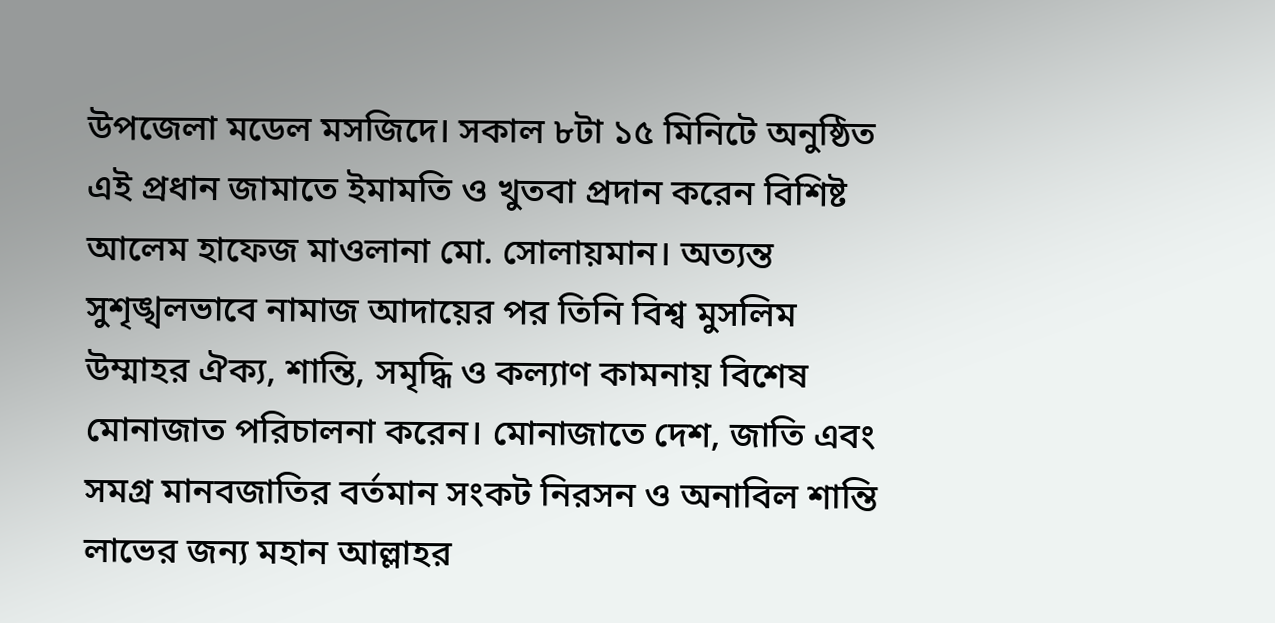উপজেলা মডেল মসজিদে। সকাল ৮টা ১৫ মিনিটে অনুষ্ঠিত এই প্রধান জামাতে ইমামতি ও খুতবা প্রদান করেন বিশিষ্ট আলেম হাফেজ মাওলানা মো. সোলায়মান। অত্যন্ত সুশৃঙ্খলভাবে নামাজ আদায়ের পর তিনি বিশ্ব মুসলিম উম্মাহর ঐক্য, শান্তি, সমৃদ্ধি ও কল্যাণ কামনায় বিশেষ মোনাজাত পরিচালনা করেন। মোনাজাতে দেশ, জাতি এবং সমগ্র মানবজাতির বর্তমান সংকট নিরসন ও অনাবিল শান্তি লাভের জন্য মহান আল্লাহর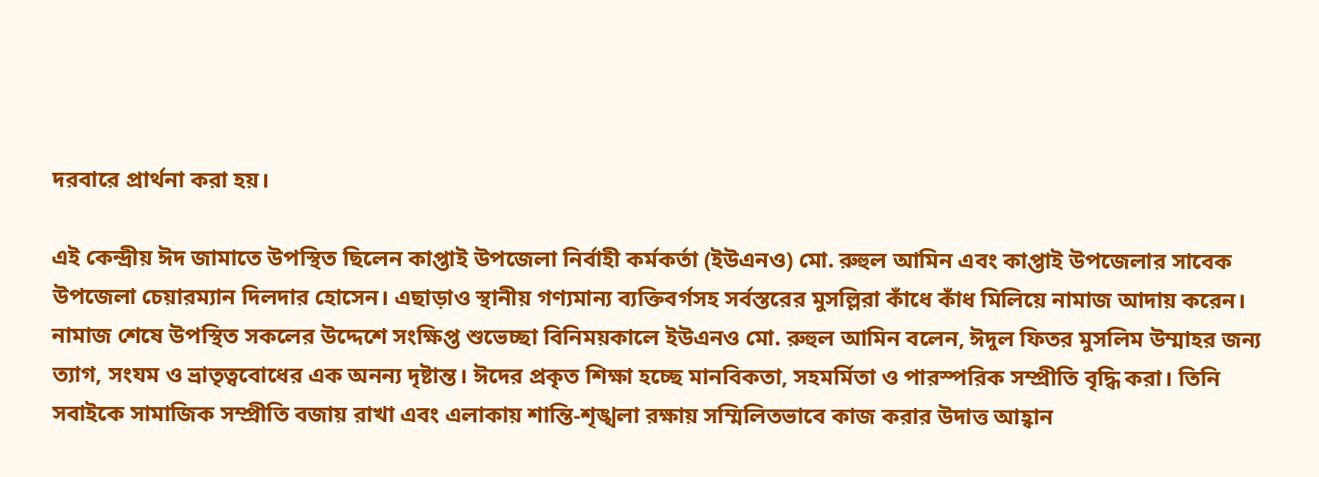দরবারে প্রার্থনা করা হয়।

এই কেন্দ্রীয় ঈদ জামাতে উপস্থিত ছিলেন কাপ্তাই উপজেলা নির্বাহী কর্মকর্তা (ইউএনও) মো. রুহুল আমিন এবং কাপ্তাই উপজেলার সাবেক উপজেলা চেয়ারম্যান দিলদার হোসেন। এছাড়াও স্থানীয় গণ্যমান্য ব্যক্তিবর্গসহ সর্বস্তরের মুসল্লিরা কাঁধে কাঁধ মিলিয়ে নামাজ আদায় করেন। নামাজ শেষে উপস্থিত সকলের উদ্দেশে সংক্ষিপ্ত শুভেচ্ছা বিনিময়কালে ইউএনও মো. রুহুল আমিন বলেন, ঈদুল ফিতর মুসলিম উম্মাহর জন্য ত্যাগ, সংযম ও ভ্রাতৃত্ববোধের এক অনন্য দৃষ্টান্ত। ঈদের প্রকৃত শিক্ষা হচ্ছে মানবিকতা, সহমর্মিতা ও পারস্পরিক সম্প্রীতি বৃদ্ধি করা। তিনি সবাইকে সামাজিক সম্প্রীতি বজায় রাখা এবং এলাকায় শান্তি-শৃঙ্খলা রক্ষায় সম্মিলিতভাবে কাজ করার উদাত্ত আহ্বান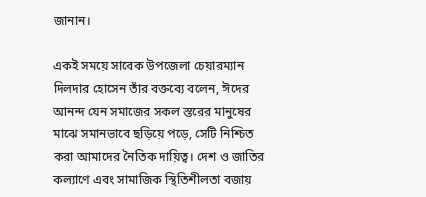জানান।

একই সময়ে সাবেক উপজেলা চেয়ারম্যান দিলদার হোসেন তাঁর বক্তব্যে বলেন, ঈদের আনন্দ যেন সমাজের সকল স্তরের মানুষের মাঝে সমানভাবে ছড়িয়ে পড়ে, সেটি নিশ্চিত করা আমাদের নৈতিক দায়িত্ব। দেশ ও জাতির কল্যাণে এবং সামাজিক স্থিতিশীলতা বজায়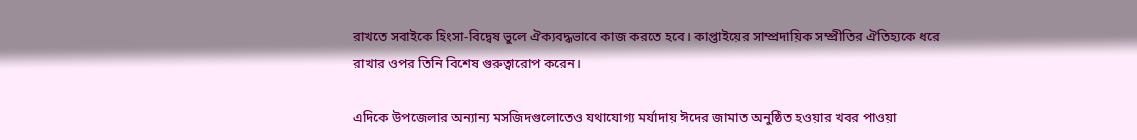রাখতে সবাইকে হিংসা-বিদ্বেষ ভুলে ঐক্যবদ্ধভাবে কাজ করতে হবে। কাপ্তাইয়ের সাম্প্রদায়িক সম্প্রীতির ঐতিহ্যকে ধরে রাখার ওপর তিনি বিশেষ গুরুত্বারোপ করেন।

এদিকে উপজেলার অন্যান্য মসজিদগুলোতেও যথাযোগ্য মর্যাদায় ঈদের জামাত অনুষ্ঠিত হওয়ার খবর পাওয়া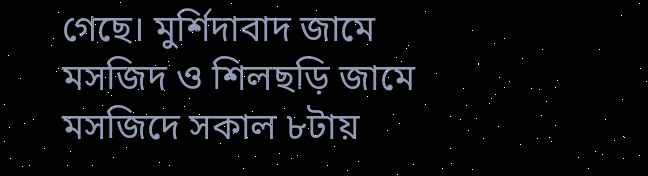গেছে। মুর্শিদাবাদ জামে মসজিদ ও শিলছড়ি জামে মসজিদে সকাল ৮টায়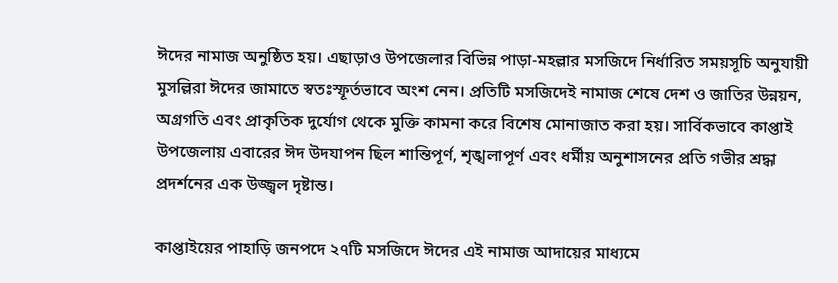ঈদের নামাজ অনুষ্ঠিত হয়। এছাড়াও উপজেলার বিভিন্ন পাড়া-মহল্লার মসজিদে নির্ধারিত সময়সূচি অনুযায়ী মুসল্লিরা ঈদের জামাতে স্বতঃস্ফূর্তভাবে অংশ নেন। প্রতিটি মসজিদেই নামাজ শেষে দেশ ও জাতির উন্নয়ন, অগ্রগতি এবং প্রাকৃতিক দুর্যোগ থেকে মুক্তি কামনা করে বিশেষ মোনাজাত করা হয়। সার্বিকভাবে কাপ্তাই উপজেলায় এবারের ঈদ উদযাপন ছিল শান্তিপূর্ণ, শৃঙ্খলাপূর্ণ এবং ধর্মীয় অনুশাসনের প্রতি গভীর শ্রদ্ধা প্রদর্শনের এক উজ্জ্বল দৃষ্টান্ত।

কাপ্তাইয়ের পাহাড়ি জনপদে ২৭টি মসজিদে ঈদের এই নামাজ আদায়ের মাধ্যমে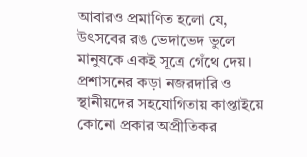আবারও প্রমাণিত হলো যে, উৎসবের রঙ ভেদাভেদ ভুলে মানুষকে একই সূত্রে গেঁথে দেয়। প্রশাসনের কড়া নজরদারি ও স্থানীয়দের সহযোগিতায় কাপ্তাইয়ে কোনো প্রকার অপ্রীতিকর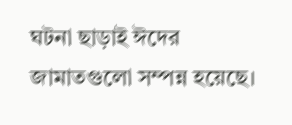ঘটনা ছাড়াই ঈদের জামাতগুলো সম্পন্ন হয়েছে।